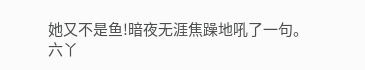她又不是鱼!暗夜无涯焦躁地吼了一句。
六丫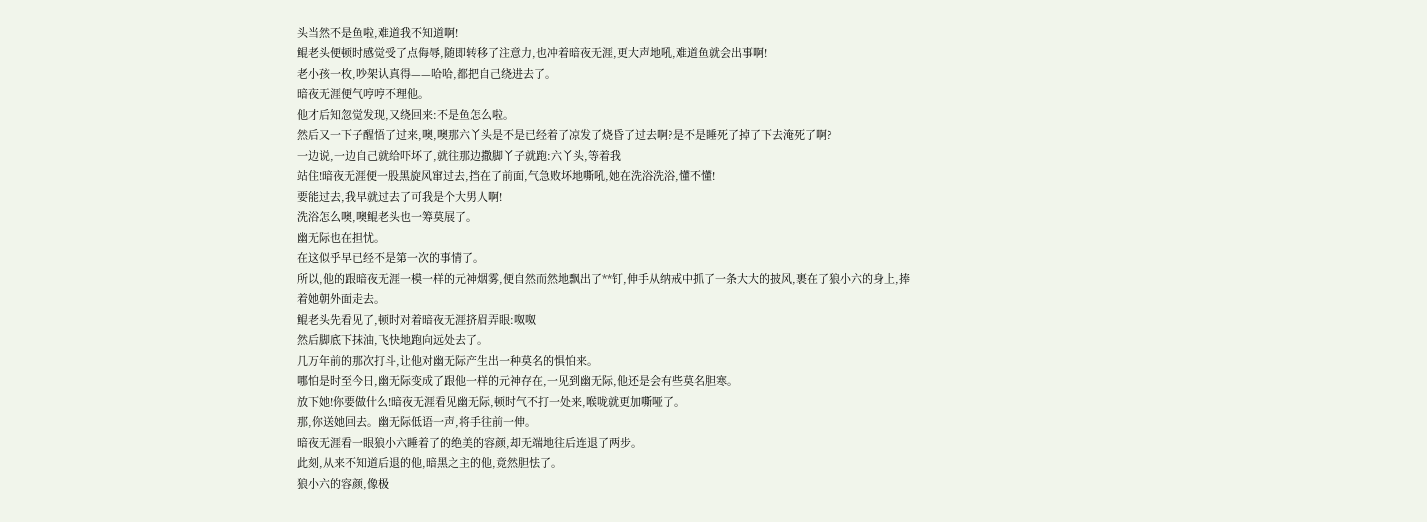头当然不是鱼啦,难道我不知道啊!
鲲老头便顿时感觉受了点侮辱,随即转移了注意力,也冲着暗夜无涯,更大声地吼,难道鱼就会出事啊!
老小孩一枚,吵架认真得——哈哈,都把自己绕进去了。
暗夜无涯便气哼哼不理他。
他才后知忽觉发现,又绕回来:不是鱼怎么啦。
然后又一下子醒悟了过来,噢,噢那六丫头是不是已经着了凉发了烧昏了过去啊?是不是睡死了掉了下去淹死了啊?
一边说,一边自己就给吓坏了,就往那边撒脚丫子就跑:六丫头,等着我
站住!暗夜无涯便一股黑旋风窜过去,挡在了前面,气急败坏地嘶吼,她在洗浴洗浴,懂不懂!
要能过去,我早就过去了可我是个大男人啊!
洗浴怎么噢,噢鲲老头也一筹莫展了。
幽无际也在担忧。
在这似乎早已经不是第一次的事情了。
所以,他的跟暗夜无涯一模一样的元神烟雾,便自然而然地飘出了**钉,伸手从纳戒中抓了一条大大的披风,裹在了狼小六的身上,捧着她朝外面走去。
鲲老头先看见了,顿时对着暗夜无涯挤眉弄眼:呶呶
然后脚底下抹油,飞快地跑向远处去了。
几万年前的那次打斗,让他对幽无际产生出一种莫名的惧怕来。
哪怕是时至今日,幽无际变成了跟他一样的元神存在,一见到幽无际,他还是会有些莫名胆寒。
放下她!你要做什么!暗夜无涯看见幽无际,顿时气不打一处来,喉咙就更加嘶哑了。
那,你送她回去。幽无际低语一声,将手往前一伸。
暗夜无涯看一眼狼小六睡着了的绝美的容颜,却无端地往后连退了两步。
此刻,从来不知道后退的他,暗黑之主的他,竟然胆怯了。
狼小六的容颜,像极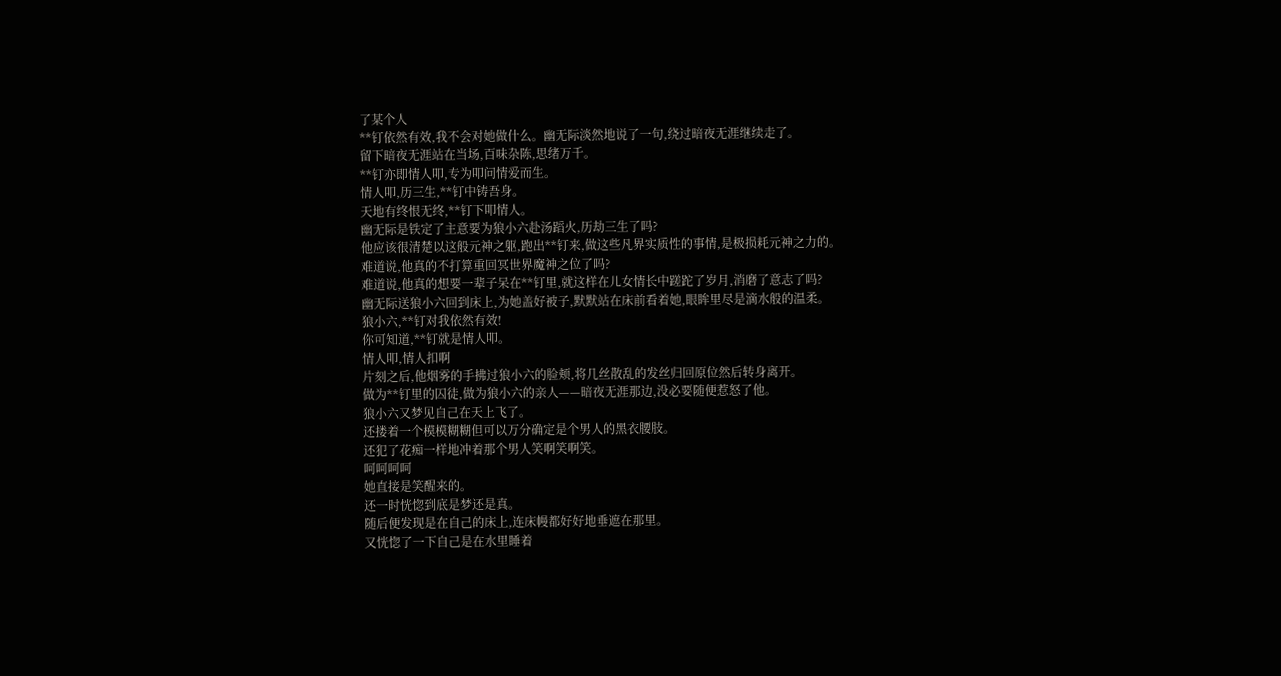了某个人
**钉依然有效,我不会对她做什么。幽无际淡然地说了一句,绕过暗夜无涯继续走了。
留下暗夜无涯站在当场,百味杂陈,思绪万千。
**钉亦即情人叩,专为叩问情爱而生。
情人叩,历三生,**钉中铸吾身。
天地有终恨无终,**钉下叩情人。
幽无际是铁定了主意要为狼小六赴汤蹈火,历劫三生了吗?
他应该很清楚以这般元神之躯,跑出**钉来,做这些凡界实质性的事情,是极损耗元神之力的。
难道说,他真的不打算重回冥世界魔神之位了吗?
难道说,他真的想要一辈子呆在**钉里,就这样在儿女情长中蹉跎了岁月,消磨了意志了吗?
幽无际送狼小六回到床上,为她盖好被子,默默站在床前看着她,眼眸里尽是滴水般的温柔。
狼小六,**钉对我依然有效!
你可知道,**钉就是情人叩。
情人叩,情人扣啊
片刻之后,他烟雾的手拂过狼小六的脸颊,将几丝散乱的发丝归回原位然后转身离开。
做为**钉里的囚徒,做为狼小六的亲人——暗夜无涯那边,没必要随便惹怒了他。
狼小六又梦见自己在天上飞了。
还搂着一个模模糊糊但可以万分确定是个男人的黑衣腰肢。
还犯了花痴一样地冲着那个男人笑啊笑啊笑。
呵呵呵呵
她直接是笑醒来的。
还一时恍惚到底是梦还是真。
随后便发现是在自己的床上,连床幔都好好地垂遮在那里。
又恍惚了一下自己是在水里睡着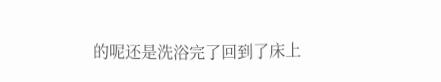的呢还是洗浴完了回到了床上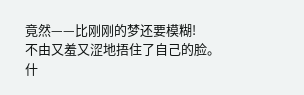竟然——比刚刚的梦还要模糊!
不由又羞又涩地捂住了自己的脸。
什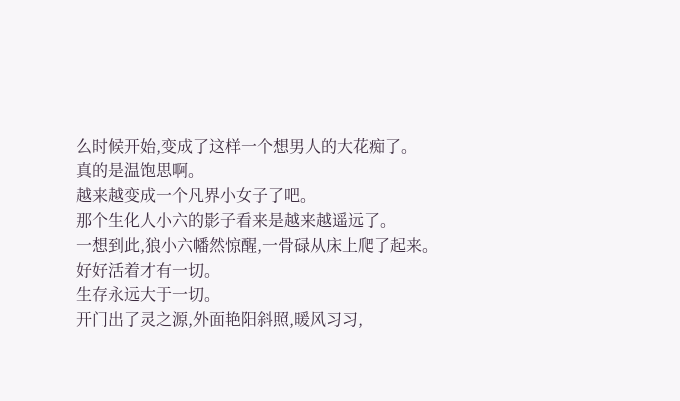么时候开始,变成了这样一个想男人的大花痴了。
真的是温饱思啊。
越来越变成一个凡界小女子了吧。
那个生化人小六的影子看来是越来越遥远了。
一想到此,狼小六幡然惊醒,一骨碌从床上爬了起来。
好好活着才有一切。
生存永远大于一切。
开门出了灵之源,外面艳阳斜照,暖风习习,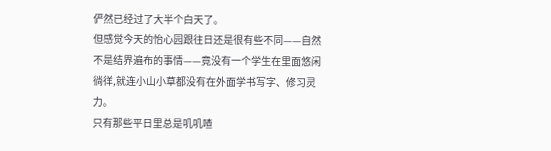俨然已经过了大半个白天了。
但感觉今天的怡心园跟往日还是很有些不同——自然不是结界遍布的事情——竟没有一个学生在里面悠闲徜徉,就连小山小草都没有在外面学书写字、修习灵力。
只有那些平日里总是叽叽喳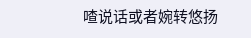喳说话或者婉转悠扬